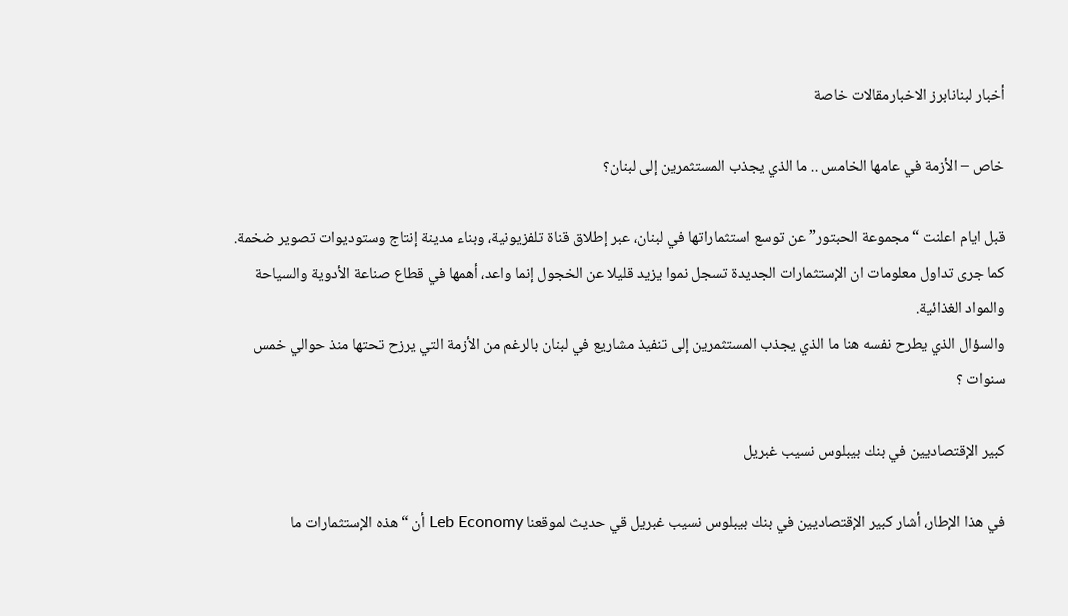أخبار لبنانابرز الاخبارمقالات خاصة

خاص – الأزمة في عامها الخامس .. ما الذي يجذب المستثمرين إلى لبنان؟

قبل ايام اعلنت “مجموعة الحبتور” عن توسع استثماراتها في لبنان، عبر إطلاق قناة تلفزيونية، وبناء مدينة إنتاج وستوديوات تصوير ضخمة. كما جرى تداول معلومات ان الإستثمارات الجديدة تسجل نموا يزيد قليلا عن الخجول إنما واعد، أهمها في قطاع صناعة الأدوية والسياحة والمواد الغذائية.
والسؤال الذي يطرح نفسه هنا ما الذي يجذب المستثمرين إلى تنفيذ مشاريع في لبنان بالرغم من الأزمة التي يرزح تحتها منذ حوالي خمس سنوات ؟

كبير الإقتصاديين في بنك بيبلوس نسيب غبريل

في هذا الإطار، أشار كبير الإقتصاديين في بنك بيبلوس نسيب غبريل قي حديث لموقعنا Leb Economy أن “هذه الإستثمارات ما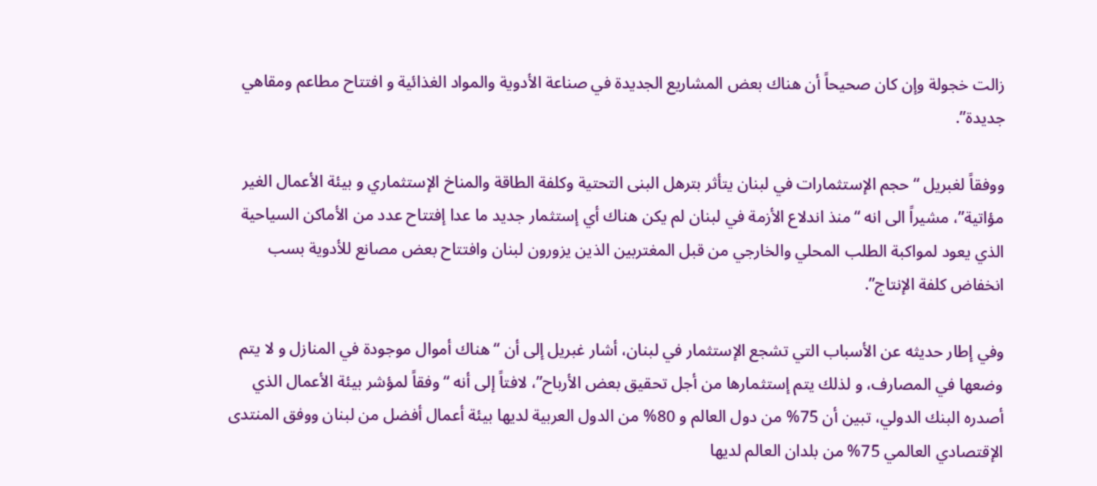زالت خجولة وإن كان صحيحاً أن هناك بعض المشاريع الجديدة في صناعة الأدوية والمواد الغذائية و افتتاح مطاعم ومقاهي جديدة”.

ووفقاً لغبريل “حجم الإستثمارات في لبنان يتأثر بترهل البنى التحتية وكلفة الطاقة والمناخ الإستثماري و بيئة الأعمال الغير مؤاتية”، مشيراً الى انه “منذ اندلاع الأزمة في لبنان لم يكن هناك أي إستثمار جديد ما عدا إفتتاح عدد من الأماكن السياحية الذي يعود لمواكبة الطلب المحلي والخارجي من قبل المغتربين الذين يزورون لبنان وافتتاح بعض مصانع للأدوية بسب انخفاض كلفة الإنتاج”.

وفي إطار حديثه عن الأسباب التي تشجع الإستثمار في لبنان، أشار غبريل إلى أن “هناك أموال موجودة في المنازل و لا يتم وضعها في المصارف، و لذلك يتم إستثمارها من أجل تحقيق بعض الأرباح”، لافتاً إلى أنه “وفقاً لمؤشر بيئة الأعمال الذي أصدره البنك الدولي، تبين أن 75% من دول العالم و 80% من الدول العربية لديها بيئة أعمال أفضل من لبنان ووفق المنتدى الإقتصادي العالمي 75% من بلدان العالم لديها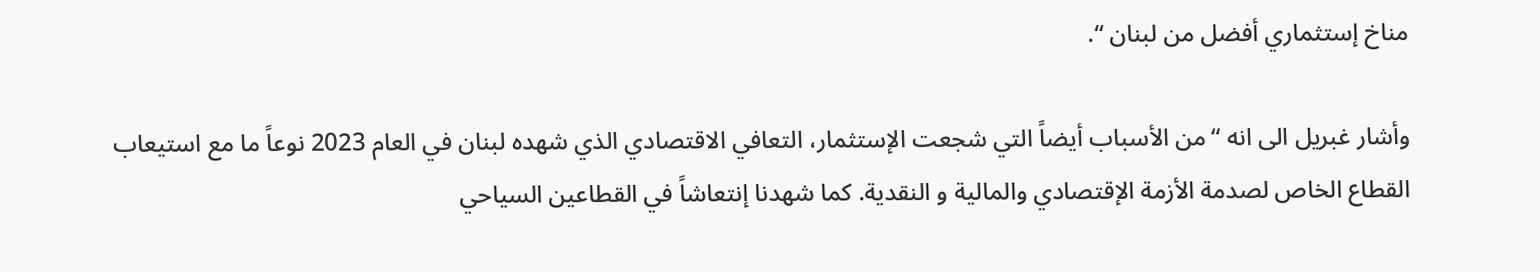مناخ إستثماري أفضل من لبنان “.

وأشار غبريل الى انه “من الأسباب أيضاً التي شجعت الإستثمار، التعافي الاقتصادي الذي شهده لبنان في العام 2023 نوعاً ما مع استيعاب القطاع الخاص لصدمة الأزمة الإقتصادي والمالية و النقدية. كما شهدنا إنتعاشاً في القطاعين السياحي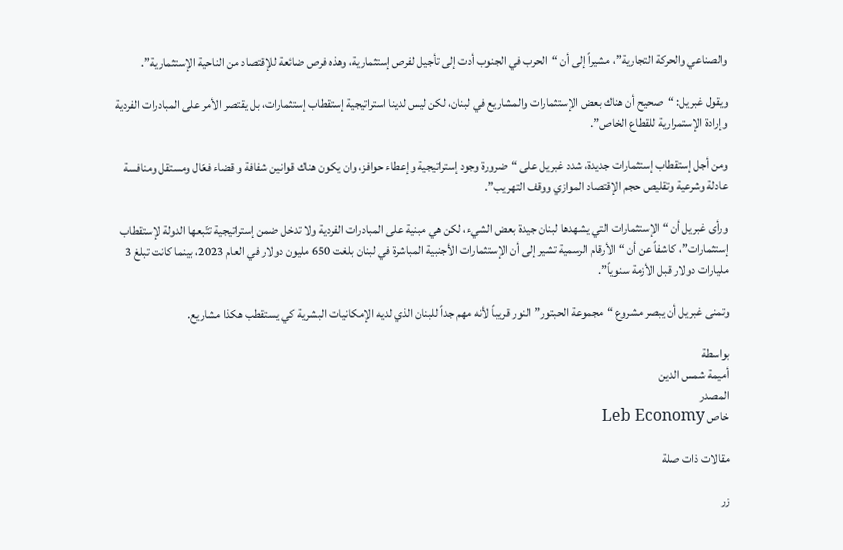والصناعي والحركة التجارية”، مشيراً إلى أن “الحرب في الجنوب أدت إلى تأجيل لفرص إستثمارية، وهذه فرص ضائعة للإقتصاد من الناحية الإستثمارية”.

ويقول غبريل: “صحيح أن هناك بعض الإستثمارات والمشاريع في لبنان، لكن ليس لدينا استراتيجية إستقطاب إستثمارات، بل يقتصر الأمر على المبادرات الفردية وإرادة الإستمرارية للقطاع الخاص”.

ومن أجل إستقطاب إستثمارات جديدة، شدد غبريل على “ضرورة وجود إستراتيجية وإعطاء حوافز، وان يكون هناك قوانين شفافة و قضاء فعّال ومستقل ومنافسة عادلة وشرعية وتقليص حجم الإقتصاد الموازي ووقف التهريب”.

ورأى غبريل أن “الإستثمارات التي يشهدها لبنان جيدة بعض الشيء، لكن هي مبنية على المبادرات الفردية ولا تدخل ضمن إستراتيجية تتّبعها الدولة لإستقطاب إستثمارات”، كاشفاً عن أن “الأرقام الرسمية تشير إلى أن الإستثمارات الأجنبية المباشرة في لبنان بلغت 650 مليون دولار في العام 2023، بينما كانت تبلغ 3 مليارات دولار قبل الأزمة سنوياً”.

وتمنى غبريل أن يبصر مشروع “مجموعة الحبتور” النور قريباً لأنه مهم جداً للبنان الذي لديه الإمكانيات البشرية كي يستقطب هكذا مشاريع.

بواسطة
أميمة شمس الدين
المصدر
خاص Leb Economy

مقالات ذات صلة

زر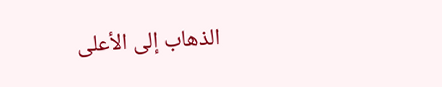الذهاب إلى الأعلى